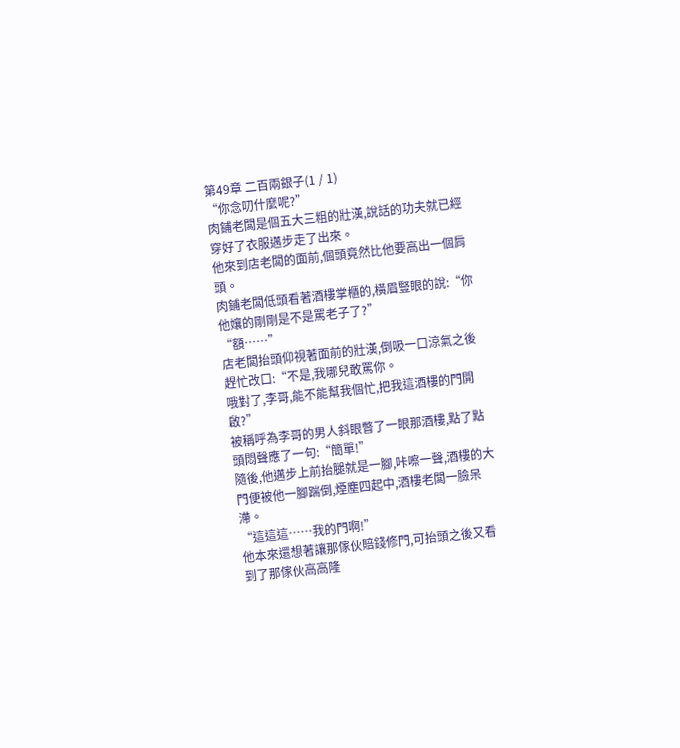第49章 二百兩銀子(1 / 1)
“你念叨什麼呢?”
肉鋪老闆是個五大三粗的壯漢,說話的功夫就已經穿好了衣服邁步走了出來。
他來到店老闆的面前,個頭竟然比他要高出一個肩頭。
肉鋪老闆低頭看著酒樓掌櫃的,橫眉豎眼的說:“你他孃的剛剛是不是罵老子了?”
“額……”
店老闆抬頭仰視著面前的壯漢,倒吸一口涼氣之後趕忙改口:“不是,我哪兒敢罵你。
哦對了,李哥,能不能幫我個忙,把我這酒樓的門開啟?”
被稱呼為李哥的男人斜眼瞥了一眼那酒樓,點了點頭悶聲應了一句:“簡單!”
隨後,他邁步上前抬腿就是一腳,咔嚓一聲,酒樓的大門便被他一腳踹倒,煙塵四起中,酒樓老闆一臉呆滯。
“這這這……我的門啊!”
他本來還想著讓那傢伙賠錢修門,可抬頭之後又看到了那傢伙高高隆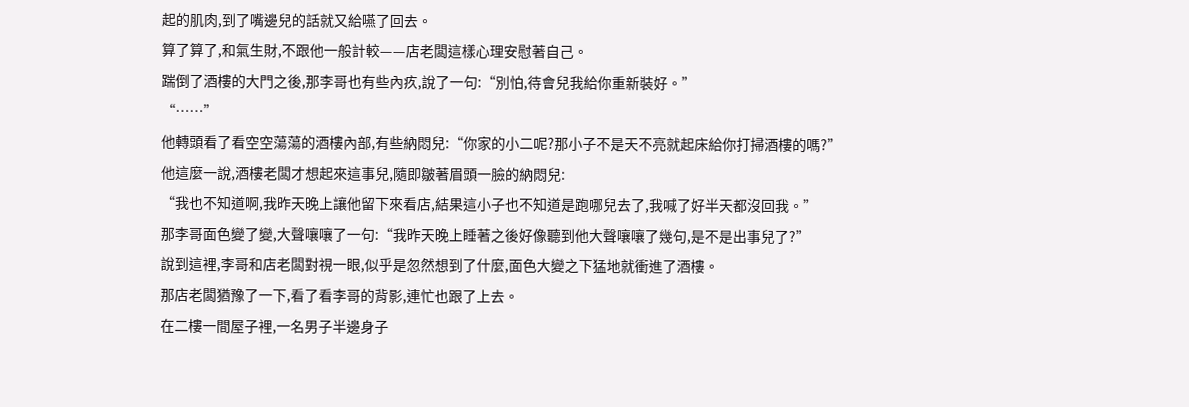起的肌肉,到了嘴邊兒的話就又給嚥了回去。
算了算了,和氣生財,不跟他一般計較——店老闆這樣心理安慰著自己。
踹倒了酒樓的大門之後,那李哥也有些內疚,說了一句:“別怕,待會兒我給你重新裝好。”
“……”
他轉頭看了看空空蕩蕩的酒樓內部,有些納悶兒:“你家的小二呢?那小子不是天不亮就起床給你打掃酒樓的嗎?”
他這麼一說,酒樓老闆才想起來這事兒,隨即皺著眉頭一臉的納悶兒:
“我也不知道啊,我昨天晚上讓他留下來看店,結果這小子也不知道是跑哪兒去了,我喊了好半天都沒回我。”
那李哥面色變了變,大聲嚷嚷了一句:“我昨天晚上睡著之後好像聽到他大聲嚷嚷了幾句,是不是出事兒了?”
說到這裡,李哥和店老闆對視一眼,似乎是忽然想到了什麼,面色大變之下猛地就衝進了酒樓。
那店老闆猶豫了一下,看了看李哥的背影,連忙也跟了上去。
在二樓一間屋子裡,一名男子半邊身子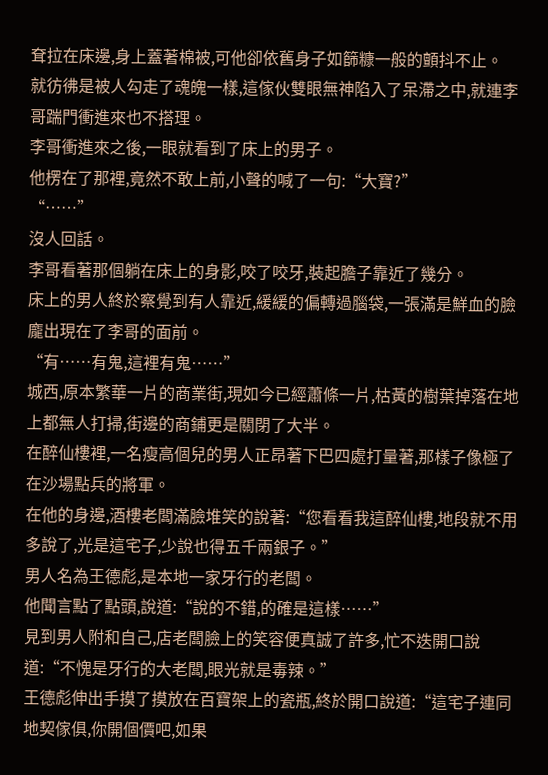耷拉在床邊,身上蓋著棉被,可他卻依舊身子如篩糠一般的顫抖不止。
就彷彿是被人勾走了魂魄一樣,這傢伙雙眼無神陷入了呆滯之中,就連李哥踹門衝進來也不搭理。
李哥衝進來之後,一眼就看到了床上的男子。
他楞在了那裡,竟然不敢上前,小聲的喊了一句:“大寶?”
“……”
沒人回話。
李哥看著那個躺在床上的身影,咬了咬牙,裝起膽子靠近了幾分。
床上的男人終於察覺到有人靠近,緩緩的偏轉過腦袋,一張滿是鮮血的臉龐出現在了李哥的面前。
“有……有鬼,這裡有鬼……”
城西,原本繁華一片的商業街,現如今已經蕭條一片,枯黃的樹葉掉落在地上都無人打掃,街邊的商鋪更是關閉了大半。
在醉仙樓裡,一名瘦高個兒的男人正昂著下巴四處打量著,那樣子像極了在沙場點兵的將軍。
在他的身邊,酒樓老闆滿臉堆笑的說著:“您看看我這醉仙樓,地段就不用多說了,光是這宅子,少說也得五千兩銀子。”
男人名為王德彪,是本地一家牙行的老闆。
他聞言點了點頭,說道:“說的不錯,的確是這樣……”
見到男人附和自己,店老闆臉上的笑容便真誠了許多,忙不迭開口說道:“不愧是牙行的大老闆,眼光就是毒辣。”
王德彪伸出手摸了摸放在百寶架上的瓷瓶,終於開口說道:“這宅子連同地契傢俱,你開個價吧,如果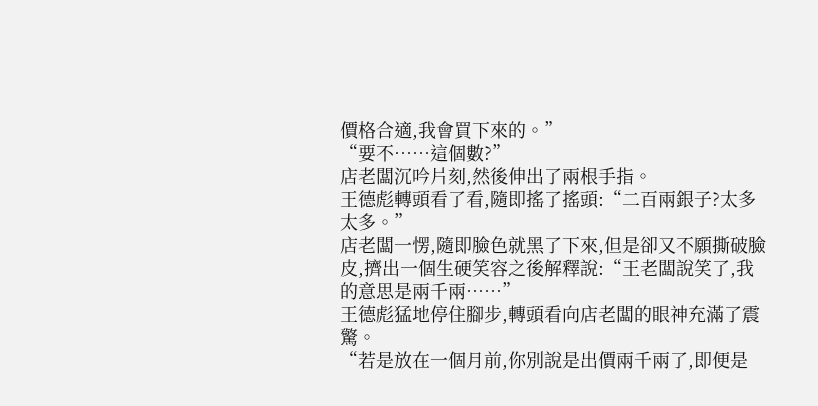價格合適,我會買下來的。”
“要不……這個數?”
店老闆沉吟片刻,然後伸出了兩根手指。
王德彪轉頭看了看,隨即搖了搖頭:“二百兩銀子?太多太多。”
店老闆一愣,隨即臉色就黑了下來,但是卻又不願撕破臉皮,擠出一個生硬笑容之後解釋說:“王老闆說笑了,我的意思是兩千兩……”
王德彪猛地停住腳步,轉頭看向店老闆的眼神充滿了震驚。
“若是放在一個月前,你別說是出價兩千兩了,即便是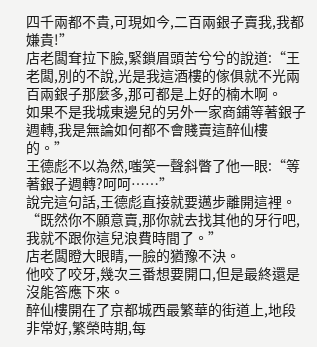四千兩都不貴,可現如今,二百兩銀子賣我,我都嫌貴!”
店老闆耷拉下臉,緊鎖眉頭苦兮兮的說道:“王老闆,別的不說,光是我這酒樓的傢俱就不光兩百兩銀子那麼多,那可都是上好的楠木啊。
如果不是我城東邊兒的另外一家商鋪等著銀子週轉,我是無論如何都不會賤賣這醉仙樓的。”
王德彪不以為然,嗤笑一聲斜瞥了他一眼:“等著銀子週轉?呵呵……”
說完這句話,王德彪直接就要邁步離開這裡。
“既然你不願意賣,那你就去找其他的牙行吧,我就不跟你這兒浪費時間了。”
店老闆瞪大眼睛,一臉的猶豫不決。
他咬了咬牙,幾次三番想要開口,但是最終還是沒能答應下來。
醉仙樓開在了京都城西最繁華的街道上,地段非常好,繁榮時期,每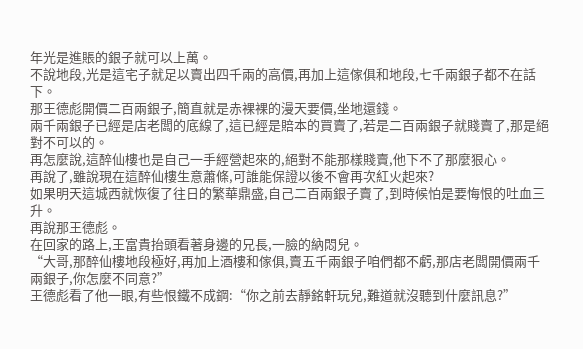年光是進賬的銀子就可以上萬。
不說地段,光是這宅子就足以賣出四千兩的高價,再加上這傢俱和地段,七千兩銀子都不在話下。
那王德彪開價二百兩銀子,簡直就是赤裸裸的漫天要價,坐地還錢。
兩千兩銀子已經是店老闆的底線了,這已經是賠本的買賣了,若是二百兩銀子就賤賣了,那是絕對不可以的。
再怎麼說,這醉仙樓也是自己一手經營起來的,絕對不能那樣賤賣,他下不了那麼狠心。
再說了,雖說現在這醉仙樓生意蕭條,可誰能保證以後不會再次紅火起來?
如果明天這城西就恢復了往日的繁華鼎盛,自己二百兩銀子賣了,到時候怕是要悔恨的吐血三升。
再說那王德彪。
在回家的路上,王富貴抬頭看著身邊的兄長,一臉的納悶兒。
“大哥,那醉仙樓地段極好,再加上酒樓和傢俱,賣五千兩銀子咱們都不虧,那店老闆開價兩千兩銀子,你怎麼不同意?”
王德彪看了他一眼,有些恨鐵不成鋼:“你之前去靜銘軒玩兒,難道就沒聽到什麼訊息?”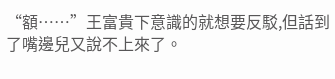“額……”王富貴下意識的就想要反駁,但話到了嘴邊兒又說不上來了。